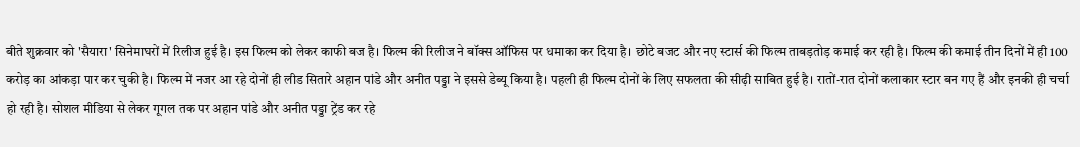बीते शुक्रवार को 'सैयारा' सिनेमाघरों में रिलीज हुई है। इस फिल्म को लेकर काफी बज है। फिल्म की रिलीज ने बॉक्स ऑफिस पर धमाका कर दिया है। छोटे बजट और नए स्टार्स की फिल्म ताबड़तोड़ कमाई कर रही है। फिल्म की कमाई तीन दिनों में ही 100 करोड़ का आंकड़ा पार कर चुकी है। फिल्म में नजर आ रहे दोनों ही लीड सितारे अहान पांडे और अनीत पड्डा ने इससे डेब्यू किया है। पहली ही फिल्म दोनों के लिए सफलता की सीढ़ी साबित हुई है। रातों-रात दोनों कलाकार स्टार बन गए हैं और इनकी ही चर्चा हो रही है। सोशल मीडिया से लेकर गूगल तक पर अहान पांडे और अनीत पड्डा ट्रेंड कर रहे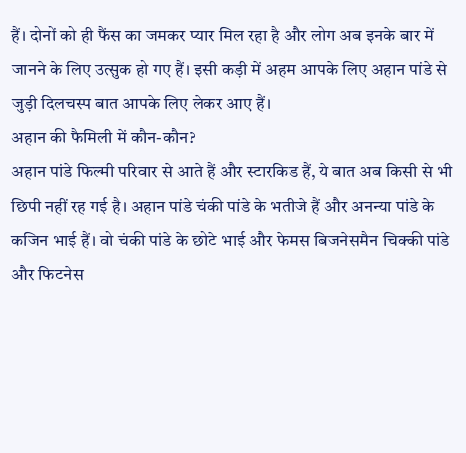हैं। दोनों को ही फैंस का जमकर प्यार मिल रहा है और लोग अब इनके बार में जानने के लिए उत्सुक हो गए हैं। इसी कड़ी में अहम आपके लिए अहान पांडे से जुड़ी दिलचस्प बात आपके लिए लेकर आए हैं।
अहान की फैमिली में कौन-कौन?
अहान पांडे फिल्मी परिवार से आते हैं और स्टारकिड हैं, ये बात अब किसी से भी छिपी नहीं रह गई है। अहान पांडे चंकी पांडे के भतीजे हैं और अनन्या पांडे के कजिन भाई हैं। वो चंकी पांडे के छोटे भाई और फेमस बिजनेसमैन चिक्की पांडे और फिटनेस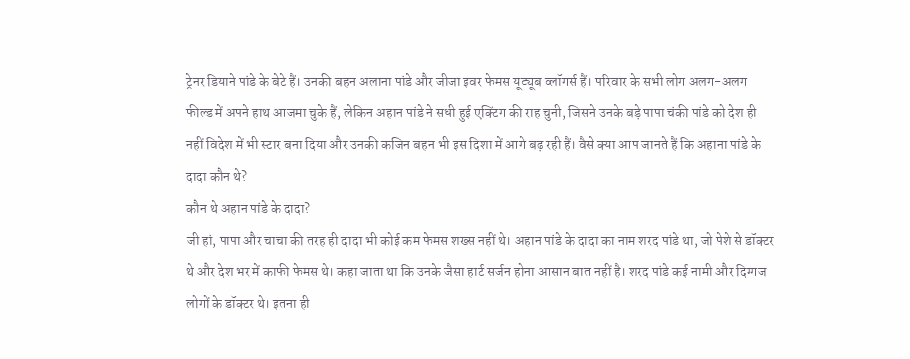ट्रेनर डियाने पांडे के बेटे हैं। उनकी बहन अलाना पांडे और जीजा इवर फेमस यूट्यूब व्लॉगर्स हैं। परिवार के सभी लोग अलग-अलग फील्ड में अपने हाथ आजमा चुके हैं, लेकिन अहान पांडे ने सधी हुई एक्टिंग की राह चुनी, जिसने उनके बड़े पापा चंकी पांडे को देश ही नहीं विदेश में भी स्टार बना दिया और उनकी कजिन बहन भी इस दिशा में आगे बढ़ रही हैं। वैसे क्या आप जानते हैं कि अहाना पांडे के दादा कौन थे?
कौन थे अहान पांडे के दादा?
जी हां, पापा और चाचा की तरह ही दादा भी कोई कम फेमस शख्स नहीं थे। अहान पांडे के दादा का नाम शरद पांडे था, जो पेशे से डॉक्टर थे और देश भर में काफी फेमस थे। कहा जाता था कि उनके जैसा हार्ट सर्जन होना आसान बात नहीं है। शरद पांडे कई नामी और दिग्गज लोगों के डॉक्टर थे। इतना ही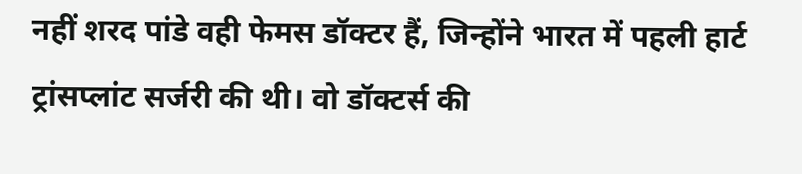नहीं शरद पांडे वही फेमस डॉक्टर हैं, जिन्होंने भारत में पहली हार्ट ट्रांसप्लांट सर्जरी की थी। वो डॉक्टर्स की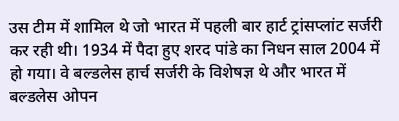उस टीम में शामिल थे जो भारत में पहली बार हार्ट ट्रांसप्लांट सर्जरी कर रही थी। 1934 में पैदा हुए शरद पांडे का निधन साल 2004 में हो गया। वे बल्डलेस हार्च सर्जरी के विशेषज्ञ थे और भारत में बल्डलेस ओपन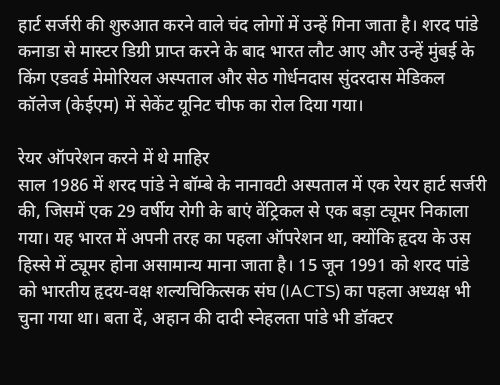हार्ट सर्जरी की शुरुआत करने वाले चंद लोगों में उन्हें गिना जाता है। शरद पांडे कनाडा से मास्टर डिग्री प्राप्त करने के बाद भारत लौट आए और उन्हें मुंबई के किंग एडवर्ड मेमोरियल अस्पताल और सेठ गोर्धनदास सुंदरदास मेडिकल कॉलेज (केईएम) में सेकेंट यूनिट चीफ का रोल दिया गया।

रेयर ऑपरेशन करने में थे माहिर
साल 1986 में शरद पांडे ने बॉम्बे के नानावटी अस्पताल में एक रेयर हार्ट सर्जरी की, जिसमें एक 29 वर्षीय रोगी के बाएं वेंट्रिकल से एक बड़ा ट्यूमर निकाला गया। यह भारत में अपनी तरह का पहला ऑपरेशन था, क्योंकि हृदय के उस हिस्से में ट्यूमर होना असामान्य माना जाता है। 15 जून 1991 को शरद पांडे को भारतीय हृदय-वक्ष शल्यचिकित्सक संघ (IACTS) का पहला अध्यक्ष भी चुना गया था। बता दें, अहान की दादी स्नेहलता पांडे भी डॉक्टर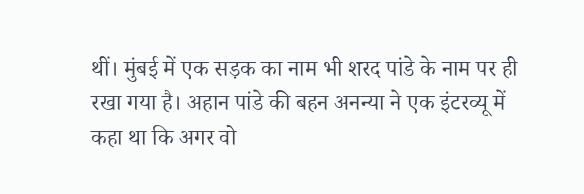थीं। मुंबई में एक सड़क का नाम भी शरद पांडे के नाम पर ही रखा गया है। अहान पांडे की बहन अनन्या ने एक इंटरव्यू में कहा था कि अगर वो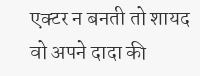एक्टर न बनती तो शायद वो अपने दादा की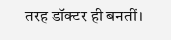तरह डॉक्टर ही बनतीं।